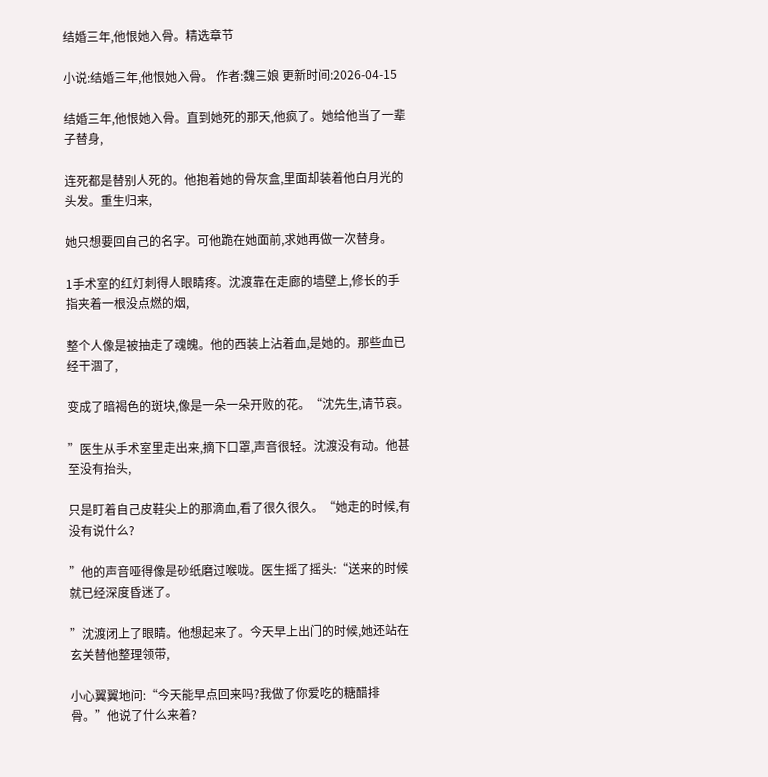结婚三年,他恨她入骨。精选章节

小说:结婚三年,他恨她入骨。 作者:魏三娘 更新时间:2026-04-15

结婚三年,他恨她入骨。直到她死的那天,他疯了。她给他当了一辈子替身,

连死都是替别人死的。他抱着她的骨灰盒,里面却装着他白月光的头发。重生归来,

她只想要回自己的名字。可他跪在她面前,求她再做一次替身。

1手术室的红灯刺得人眼睛疼。沈渡靠在走廊的墙壁上,修长的手指夹着一根没点燃的烟,

整个人像是被抽走了魂魄。他的西装上沾着血,是她的。那些血已经干涸了,

变成了暗褐色的斑块,像是一朵一朵开败的花。“沈先生,请节哀。

”医生从手术室里走出来,摘下口罩,声音很轻。沈渡没有动。他甚至没有抬头,

只是盯着自己皮鞋尖上的那滴血,看了很久很久。“她走的时候,有没有说什么?

”他的声音哑得像是砂纸磨过喉咙。医生摇了摇头:“送来的时候就已经深度昏迷了。

”沈渡闭上了眼睛。他想起来了。今天早上出门的时候,她还站在玄关替他整理领带,

小心翼翼地问:“今天能早点回来吗?我做了你爱吃的糖醋排骨。”他说了什么来着?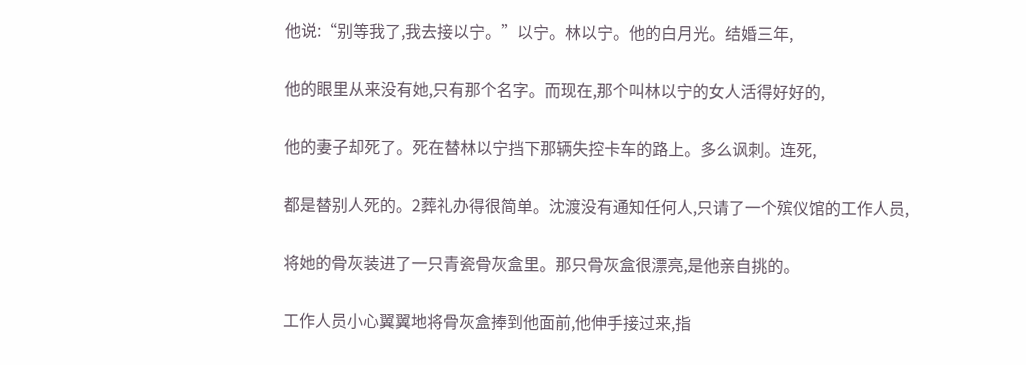他说:“别等我了,我去接以宁。”以宁。林以宁。他的白月光。结婚三年,

他的眼里从来没有她,只有那个名字。而现在,那个叫林以宁的女人活得好好的,

他的妻子却死了。死在替林以宁挡下那辆失控卡车的路上。多么讽刺。连死,

都是替别人死的。2葬礼办得很简单。沈渡没有通知任何人,只请了一个殡仪馆的工作人员,

将她的骨灰装进了一只青瓷骨灰盒里。那只骨灰盒很漂亮,是他亲自挑的。

工作人员小心翼翼地将骨灰盒捧到他面前,他伸手接过来,指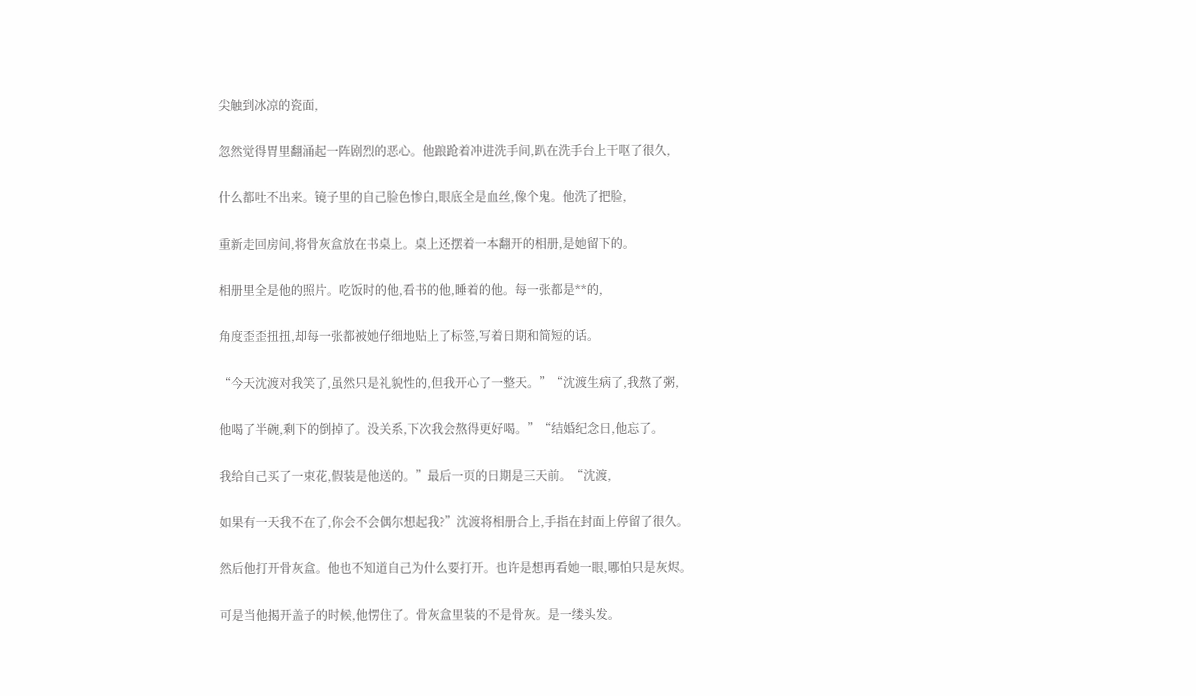尖触到冰凉的瓷面,

忽然觉得胃里翻涌起一阵剧烈的恶心。他踉跄着冲进洗手间,趴在洗手台上干呕了很久,

什么都吐不出来。镜子里的自己脸色惨白,眼底全是血丝,像个鬼。他洗了把脸,

重新走回房间,将骨灰盒放在书桌上。桌上还摆着一本翻开的相册,是她留下的。

相册里全是他的照片。吃饭时的他,看书的他,睡着的他。每一张都是**的,

角度歪歪扭扭,却每一张都被她仔细地贴上了标签,写着日期和简短的话。

“今天沈渡对我笑了,虽然只是礼貌性的,但我开心了一整天。”“沈渡生病了,我熬了粥,

他喝了半碗,剩下的倒掉了。没关系,下次我会熬得更好喝。”“结婚纪念日,他忘了。

我给自己买了一束花,假装是他送的。”最后一页的日期是三天前。“沈渡,

如果有一天我不在了,你会不会偶尔想起我?”沈渡将相册合上,手指在封面上停留了很久。

然后他打开骨灰盒。他也不知道自己为什么要打开。也许是想再看她一眼,哪怕只是灰烬。

可是当他揭开盖子的时候,他愣住了。骨灰盒里装的不是骨灰。是一缕头发。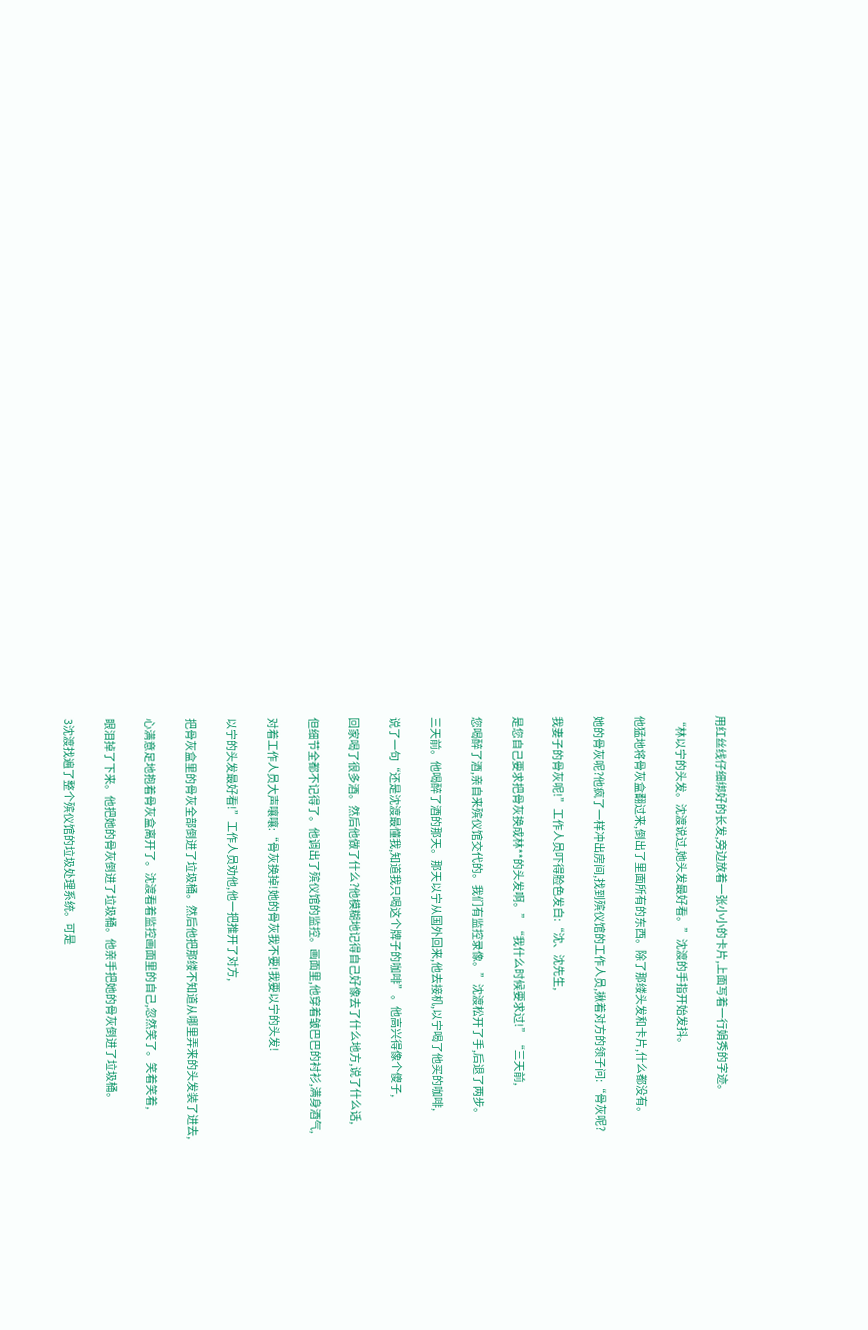用红丝线仔细绑好的长发,旁边放着一张小小的卡片,上面写着一行娟秀的字迹。

“林以宁的头发。沈渡说过,她头发最好看。”沈渡的手指开始发抖。

他猛地将骨灰盒翻过来,倒出了里面所有的东西。除了那缕头发和卡片,什么都没有。

她的骨灰呢?他疯了一样冲出房间,找到殡仪馆的工作人员,揪着对方的领子问:“骨灰呢?

我妻子的骨灰呢!”工作人员吓得脸色发白:“沈、沈先生,

是您自己要求把骨灰换成林**的头发啊。”“我什么时候要求过!”“三天前,

您喝醉了酒,亲自来殡仪馆交代的。我们有监控录像。”沈渡松开了手,后退了两步。

三天前。他喝醉了酒的那天。那天以宁从国外回来,他去接机,以宁喝了他买的咖啡,

说了一句“还是沈渡最懂我,知道我只喝这个牌子的咖啡”。他高兴得像个傻子,

回家喝了很多酒。然后他做了什么?他模糊地记得自己好像去了什么地方,说了什么话,

但细节全都不记得了。他调出了殡仪馆的监控。画面里,他穿着皱巴巴的衬衫,满身酒气,

对着工作人员大声嚷嚷:“骨灰换掉!她的骨灰我不要!我要以宁的头发!

以宁的头发最好看!”工作人员劝他,他一把推开了对方,

把骨灰盒里的骨灰全部倒进了垃圾桶。然后他把那缕不知道从哪里弄来的头发装了进去,

心满意足地抱着骨灰盒离开了。沈渡看着监控画面里的自己,忽然笑了。笑着笑着,

眼泪掉了下来。他把她的骨灰倒进了垃圾桶。他亲手把她的骨灰倒进了垃圾桶。

3沈渡找遍了整个殡仪馆的垃圾处理系统。可是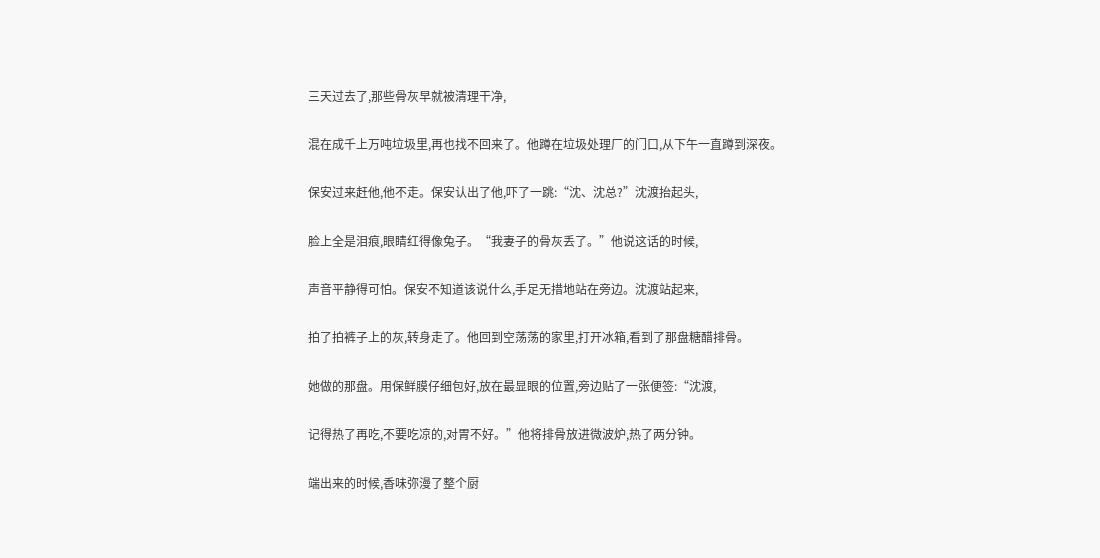三天过去了,那些骨灰早就被清理干净,

混在成千上万吨垃圾里,再也找不回来了。他蹲在垃圾处理厂的门口,从下午一直蹲到深夜。

保安过来赶他,他不走。保安认出了他,吓了一跳:“沈、沈总?”沈渡抬起头,

脸上全是泪痕,眼睛红得像兔子。“我妻子的骨灰丢了。”他说这话的时候,

声音平静得可怕。保安不知道该说什么,手足无措地站在旁边。沈渡站起来,

拍了拍裤子上的灰,转身走了。他回到空荡荡的家里,打开冰箱,看到了那盘糖醋排骨。

她做的那盘。用保鲜膜仔细包好,放在最显眼的位置,旁边贴了一张便签:“沈渡,

记得热了再吃,不要吃凉的,对胃不好。”他将排骨放进微波炉,热了两分钟。

端出来的时候,香味弥漫了整个厨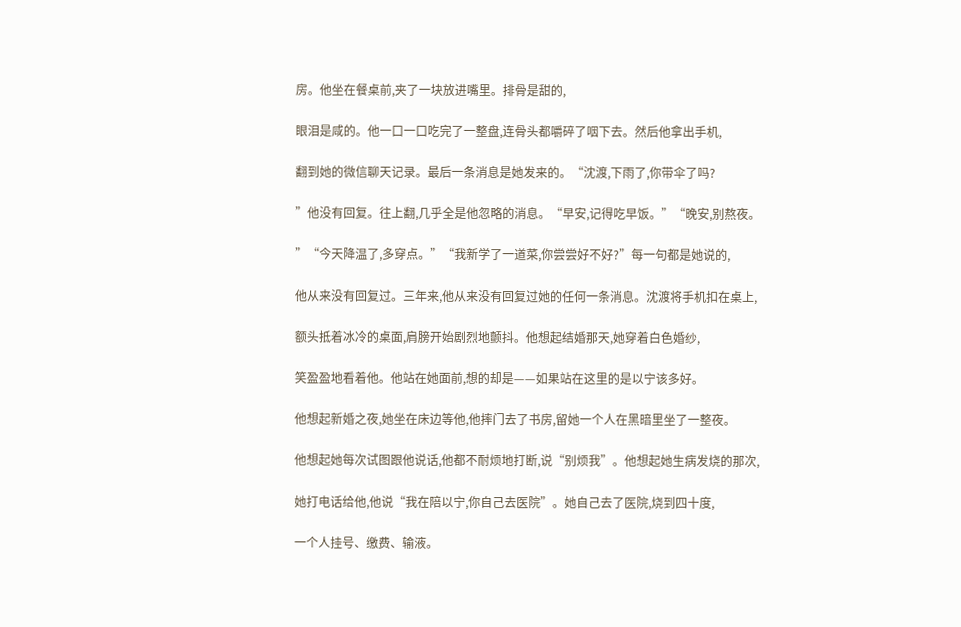房。他坐在餐桌前,夹了一块放进嘴里。排骨是甜的,

眼泪是咸的。他一口一口吃完了一整盘,连骨头都嚼碎了咽下去。然后他拿出手机,

翻到她的微信聊天记录。最后一条消息是她发来的。“沈渡,下雨了,你带伞了吗?

”他没有回复。往上翻,几乎全是他忽略的消息。“早安,记得吃早饭。”“晚安,别熬夜。

”“今天降温了,多穿点。”“我新学了一道菜,你尝尝好不好?”每一句都是她说的,

他从来没有回复过。三年来,他从来没有回复过她的任何一条消息。沈渡将手机扣在桌上,

额头抵着冰冷的桌面,肩膀开始剧烈地颤抖。他想起结婚那天,她穿着白色婚纱,

笑盈盈地看着他。他站在她面前,想的却是——如果站在这里的是以宁该多好。

他想起新婚之夜,她坐在床边等他,他摔门去了书房,留她一个人在黑暗里坐了一整夜。

他想起她每次试图跟他说话,他都不耐烦地打断,说“别烦我”。他想起她生病发烧的那次,

她打电话给他,他说“我在陪以宁,你自己去医院”。她自己去了医院,烧到四十度,

一个人挂号、缴费、输液。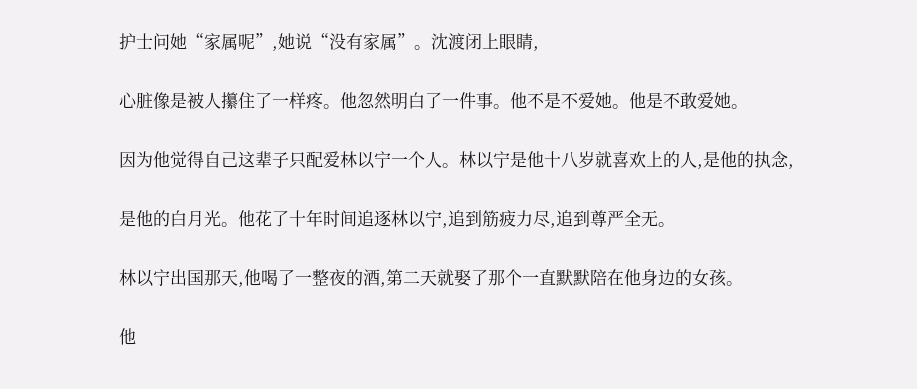护士问她“家属呢”,她说“没有家属”。沈渡闭上眼睛,

心脏像是被人攥住了一样疼。他忽然明白了一件事。他不是不爱她。他是不敢爱她。

因为他觉得自己这辈子只配爱林以宁一个人。林以宁是他十八岁就喜欢上的人,是他的执念,

是他的白月光。他花了十年时间追逐林以宁,追到筋疲力尽,追到尊严全无。

林以宁出国那天,他喝了一整夜的酒,第二天就娶了那个一直默默陪在他身边的女孩。

他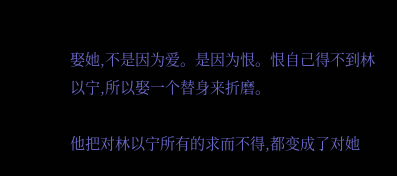娶她,不是因为爱。是因为恨。恨自己得不到林以宁,所以娶一个替身来折磨。

他把对林以宁所有的求而不得,都变成了对她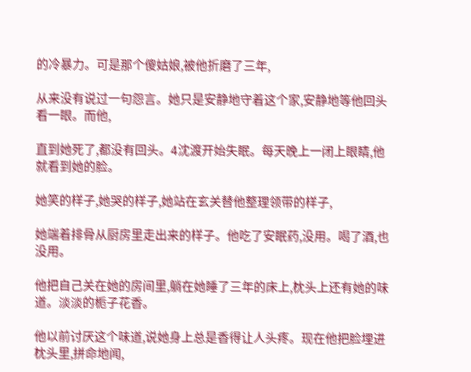的冷暴力。可是那个傻姑娘,被他折磨了三年,

从来没有说过一句怨言。她只是安静地守着这个家,安静地等他回头看一眼。而他,

直到她死了,都没有回头。4沈渡开始失眠。每天晚上一闭上眼睛,他就看到她的脸。

她笑的样子,她哭的样子,她站在玄关替他整理领带的样子,

她端着排骨从厨房里走出来的样子。他吃了安眠药,没用。喝了酒,也没用。

他把自己关在她的房间里,躺在她睡了三年的床上,枕头上还有她的味道。淡淡的栀子花香。

他以前讨厌这个味道,说她身上总是香得让人头疼。现在他把脸埋进枕头里,拼命地闻,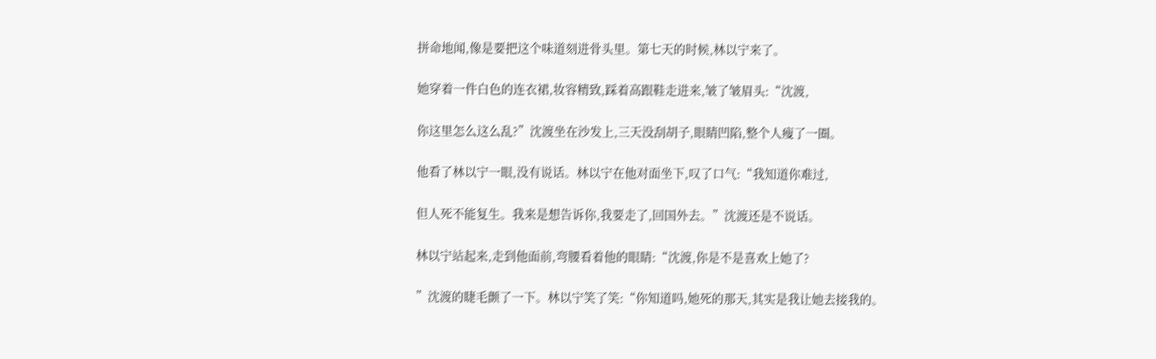拼命地闻,像是要把这个味道刻进骨头里。第七天的时候,林以宁来了。

她穿着一件白色的连衣裙,妆容精致,踩着高跟鞋走进来,皱了皱眉头:“沈渡,

你这里怎么这么乱?”沈渡坐在沙发上,三天没刮胡子,眼睛凹陷,整个人瘦了一圈。

他看了林以宁一眼,没有说话。林以宁在他对面坐下,叹了口气:“我知道你难过,

但人死不能复生。我来是想告诉你,我要走了,回国外去。”沈渡还是不说话。

林以宁站起来,走到他面前,弯腰看着他的眼睛:“沈渡,你是不是喜欢上她了?

”沈渡的睫毛颤了一下。林以宁笑了笑:“你知道吗,她死的那天,其实是我让她去接我的。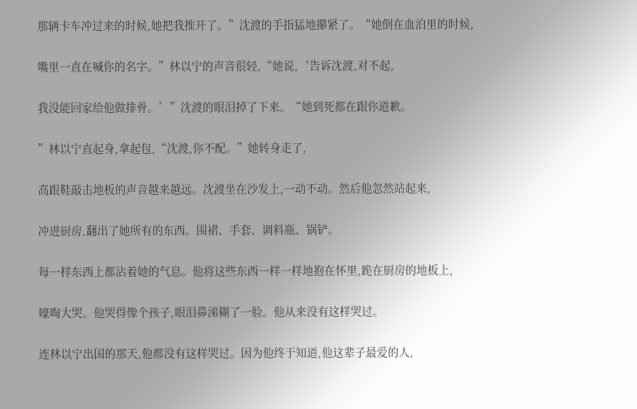那辆卡车冲过来的时候,她把我推开了。”沈渡的手指猛地攥紧了。“她倒在血泊里的时候,

嘴里一直在喊你的名字。”林以宁的声音很轻,“她说,‘告诉沈渡,对不起,

我没能回家给他做排骨。’”沈渡的眼泪掉了下来。“她到死都在跟你道歉。

”林以宁直起身,拿起包,“沈渡,你不配。”她转身走了,

高跟鞋敲击地板的声音越来越远。沈渡坐在沙发上,一动不动。然后他忽然站起来,

冲进厨房,翻出了她所有的东西。围裙、手套、调料瓶、锅铲。

每一样东西上都沾着她的气息。他将这些东西一样一样地抱在怀里,跪在厨房的地板上,

嚎啕大哭。他哭得像个孩子,眼泪鼻涕糊了一脸。他从来没有这样哭过。

连林以宁出国的那天,他都没有这样哭过。因为他终于知道,他这辈子最爱的人,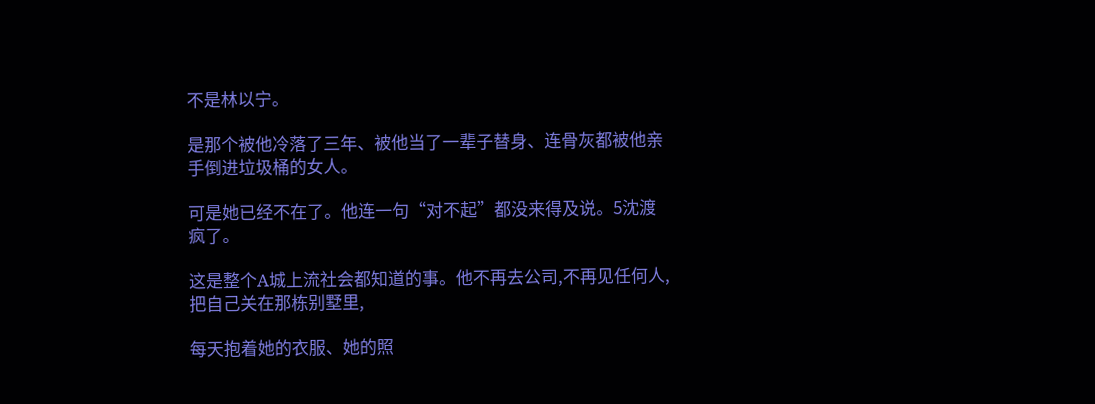不是林以宁。

是那个被他冷落了三年、被他当了一辈子替身、连骨灰都被他亲手倒进垃圾桶的女人。

可是她已经不在了。他连一句“对不起”都没来得及说。5沈渡疯了。

这是整个A城上流社会都知道的事。他不再去公司,不再见任何人,把自己关在那栋别墅里,

每天抱着她的衣服、她的照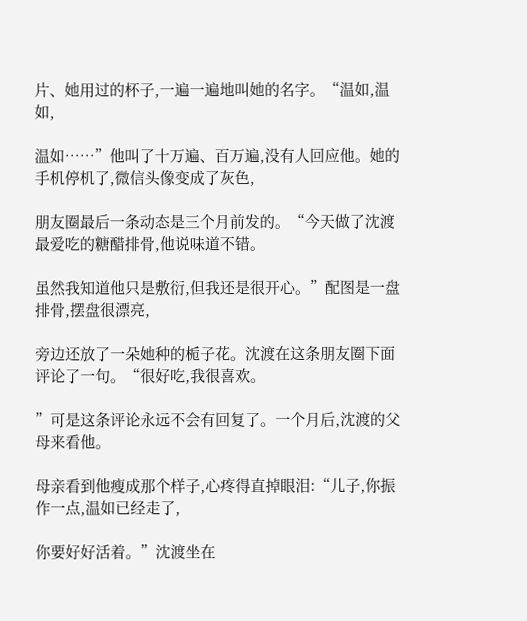片、她用过的杯子,一遍一遍地叫她的名字。“温如,温如,

温如……”他叫了十万遍、百万遍,没有人回应他。她的手机停机了,微信头像变成了灰色,

朋友圈最后一条动态是三个月前发的。“今天做了沈渡最爱吃的糖醋排骨,他说味道不错。

虽然我知道他只是敷衍,但我还是很开心。”配图是一盘排骨,摆盘很漂亮,

旁边还放了一朵她种的栀子花。沈渡在这条朋友圈下面评论了一句。“很好吃,我很喜欢。

”可是这条评论永远不会有回复了。一个月后,沈渡的父母来看他。

母亲看到他瘦成那个样子,心疼得直掉眼泪:“儿子,你振作一点,温如已经走了,

你要好好活着。”沈渡坐在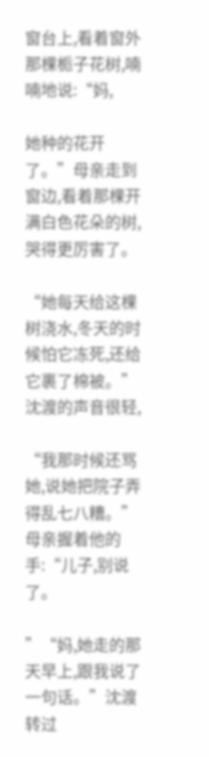窗台上,看着窗外那棵栀子花树,喃喃地说:“妈,

她种的花开了。”母亲走到窗边,看着那棵开满白色花朵的树,哭得更厉害了。

“她每天给这棵树浇水,冬天的时候怕它冻死,还给它裹了棉被。”沈渡的声音很轻,

“我那时候还骂她,说她把院子弄得乱七八糟。”母亲握着他的手:“儿子,别说了。

”“妈,她走的那天早上,跟我说了一句话。”沈渡转过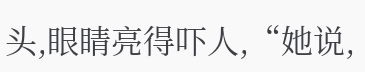头,眼睛亮得吓人,“她说,